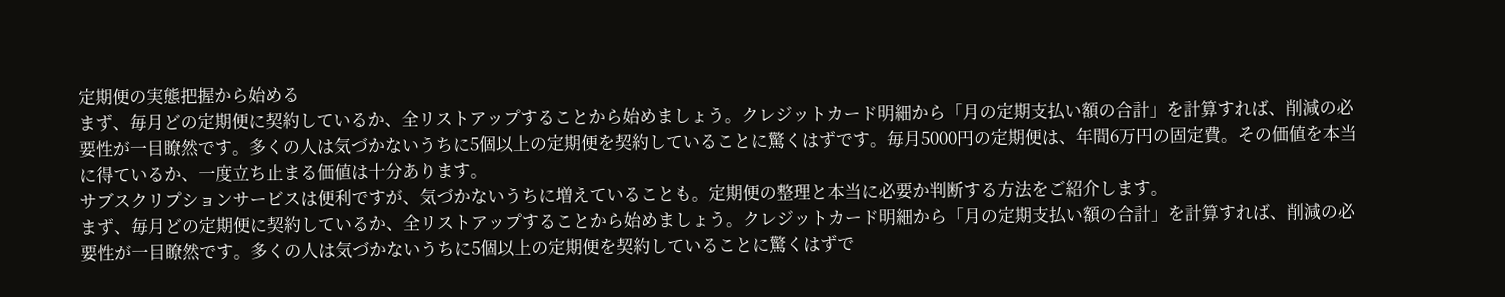定期便の実態把握から始める
まず、毎月どの定期便に契約しているか、全リストアップすることから始めましょう。クレジットカード明細から「月の定期支払い額の合計」を計算すれば、削減の必要性が一目瞭然です。多くの人は気づかないうちに5個以上の定期便を契約していることに驚くはずです。毎月5000円の定期便は、年間6万円の固定費。その価値を本当に得ているか、一度立ち止まる価値は十分あります。
サブスクリプションサービスは便利ですが、気づかないうちに増えていることも。定期便の整理と本当に必要か判断する方法をご紹介します。
まず、毎月どの定期便に契約しているか、全リストアップすることから始めましょう。クレジットカード明細から「月の定期支払い額の合計」を計算すれば、削減の必要性が一目瞭然です。多くの人は気づかないうちに5個以上の定期便を契約していることに驚くはずで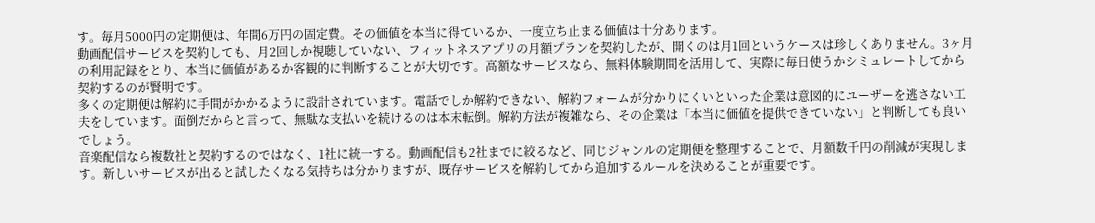す。毎月5000円の定期便は、年間6万円の固定費。その価値を本当に得ているか、一度立ち止まる価値は十分あります。
動画配信サービスを契約しても、月2回しか視聴していない、フィットネスアプリの月額プランを契約したが、開くのは月1回というケースは珍しくありません。3ヶ月の利用記録をとり、本当に価値があるか客観的に判断することが大切です。高額なサービスなら、無料体験期間を活用して、実際に毎日使うかシミュレートしてから契約するのが賢明です。
多くの定期便は解約に手間がかかるように設計されています。電話でしか解約できない、解約フォームが分かりにくいといった企業は意図的にユーザーを逃さない工夫をしています。面倒だからと言って、無駄な支払いを続けるのは本末転倒。解約方法が複雑なら、その企業は「本当に価値を提供できていない」と判断しても良いでしょう。
音楽配信なら複数社と契約するのではなく、1社に統一する。動画配信も2社までに絞るなど、同じジャンルの定期便を整理することで、月額数千円の削減が実現します。新しいサービスが出ると試したくなる気持ちは分かりますが、既存サービスを解約してから追加するルールを決めることが重要です。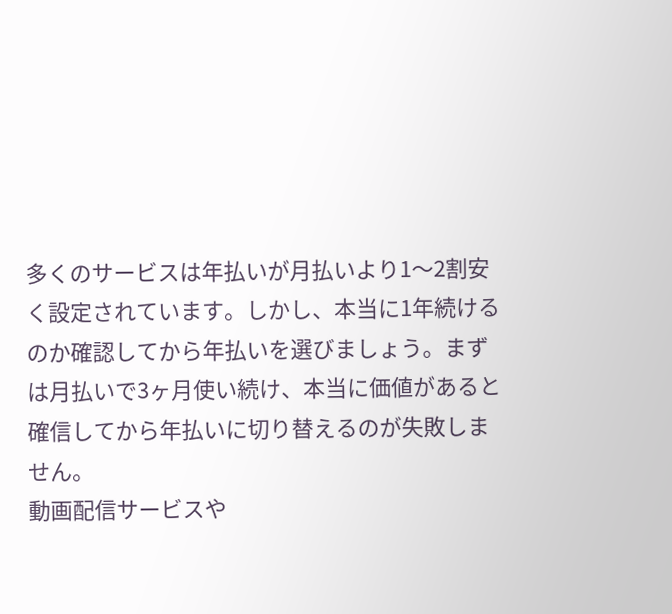多くのサービスは年払いが月払いより1〜2割安く設定されています。しかし、本当に1年続けるのか確認してから年払いを選びましょう。まずは月払いで3ヶ月使い続け、本当に価値があると確信してから年払いに切り替えるのが失敗しません。
動画配信サービスや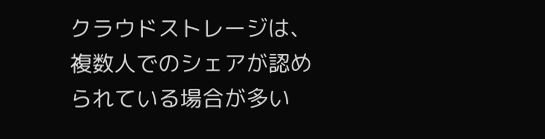クラウドストレージは、複数人でのシェアが認められている場合が多い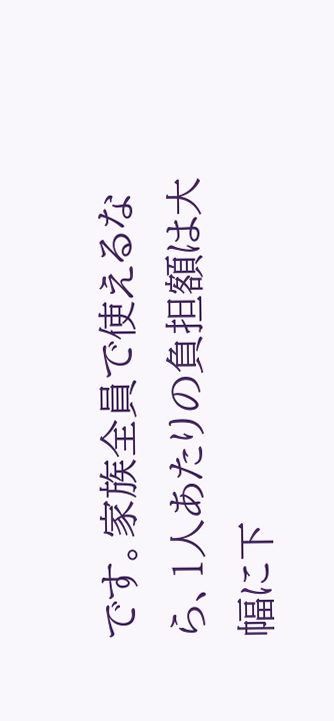です。家族全員で使えるなら、1人あたりの負担額は大幅に下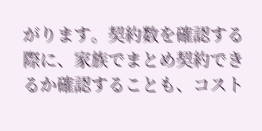がります。契約数を確認する際に、家族でまとめ契約できるか確認することも、コスト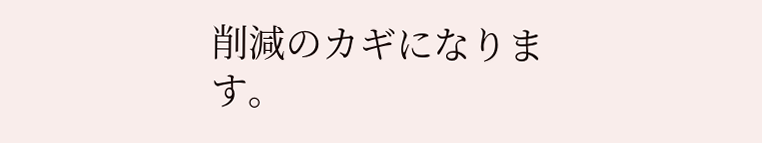削減のカギになります。